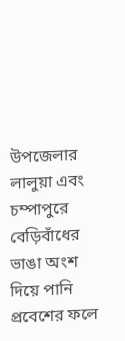উপজেলার লালুয়া এবং চম্পাপুরে বেড়িবাঁধের ভাঙা অংশ দিয়ে পানি প্রবেশের ফলে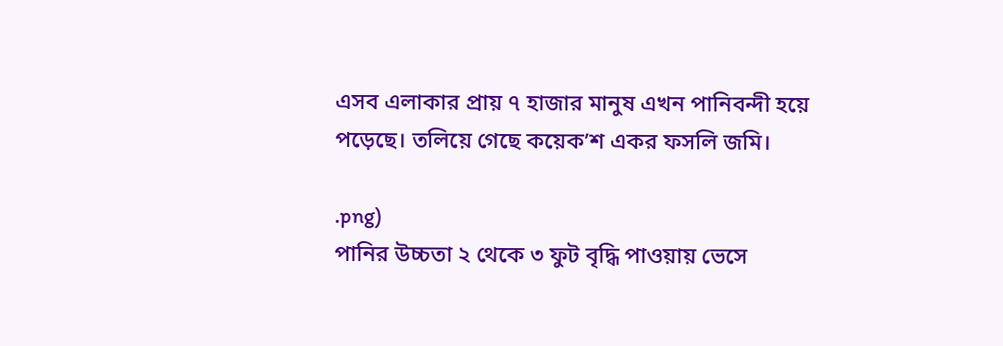এসব এলাকার প্রায় ৭ হাজার মানুষ এখন পানিবন্দী হয়ে পড়েছে। তলিয়ে গেছে কয়েক’শ একর ফসলি জমি।

.png)
পানির উচ্চতা ২ থেকে ৩ ফুট বৃদ্ধি পাওয়ায় ভেসে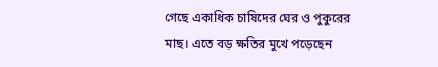গেছে একাধিক চাষিদের ঘের ও পুকুরের মাছ। এতে বড় ক্ষতির মুখে পড়েছেন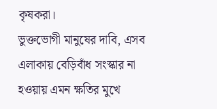কৃষকরা।
ভুক্তভোগী মানুষের দাবি, এসব এলাকায় বেড়িবাঁধ সংস্কার না হওয়ায় এমন ক্ষতির মুখে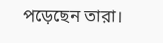পড়েছেন তারা।